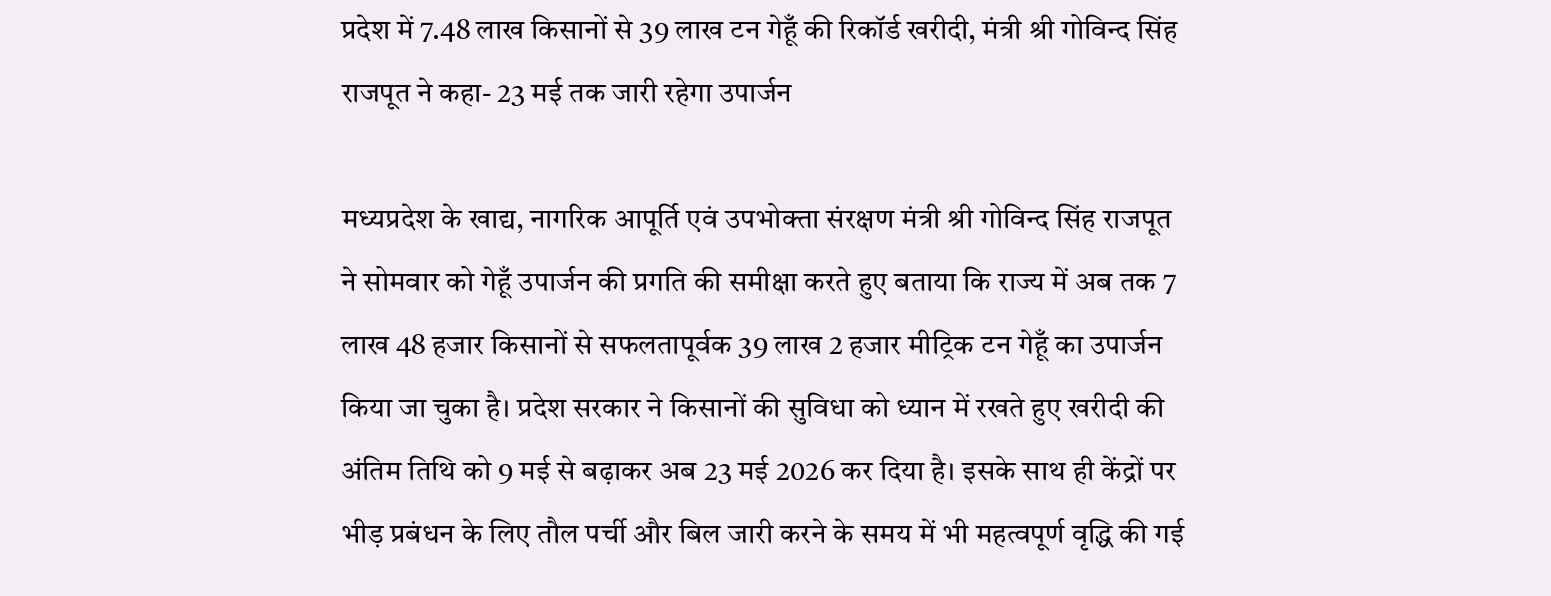प्रदेश में 7.48 लाख किसानों से 39 लाख टन गेहूँ की रिकॉर्ड खरीदी, मंत्री श्री गोविन्द सिंह राजपूत ने कहा- 23 मई तक जारी रहेगा उपार्जन

मध्यप्रदेश के खाद्य, नागरिक आपूर्ति एवं उपभोक्ता संरक्षण मंत्री श्री गोविन्द सिंह राजपूत ने सोमवार को गेहूँ उपार्जन की प्रगति की समीक्षा करते हुए बताया कि राज्य में अब तक 7 लाख 48 हजार किसानों से सफलतापूर्वक 39 लाख 2 हजार मीट्रिक टन गेहूँ का उपार्जन किया जा चुका है। प्रदेश सरकार ने किसानों की सुविधा को ध्यान में रखते हुए खरीदी की अंतिम तिथि को 9 मई से बढ़ाकर अब 23 मई 2026 कर दिया है। इसके साथ ही केंद्रों पर भीड़ प्रबंधन के लिए तौल पर्ची और बिल जारी करने के समय में भी महत्वपूर्ण वृद्धि की गई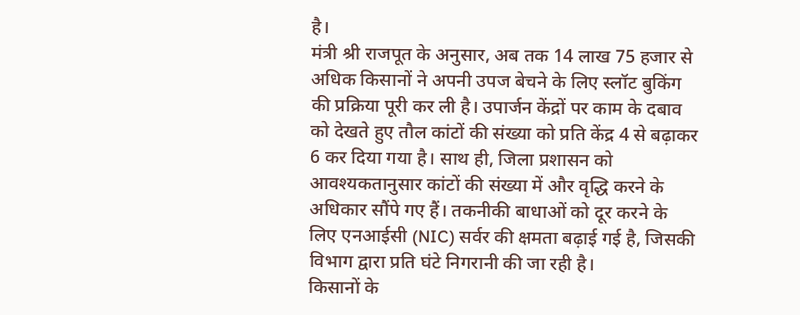है।
मंत्री श्री राजपूत के अनुसार, अब तक 14 लाख 75 हजार से अधिक किसानों ने अपनी उपज बेचने के लिए स्लॉट बुकिंग की प्रक्रिया पूरी कर ली है। उपार्जन केंद्रों पर काम के दबाव को देखते हुए तौल कांटों की संख्या को प्रति केंद्र 4 से बढ़ाकर 6 कर दिया गया है। साथ ही, जिला प्रशासन को आवश्यकतानुसार कांटों की संख्या में और वृद्धि करने के अधिकार सौंपे गए हैं। तकनीकी बाधाओं को दूर करने के लिए एनआईसी (NIC) सर्वर की क्षमता बढ़ाई गई है, जिसकी विभाग द्वारा प्रति घंटे निगरानी की जा रही है।
किसानों के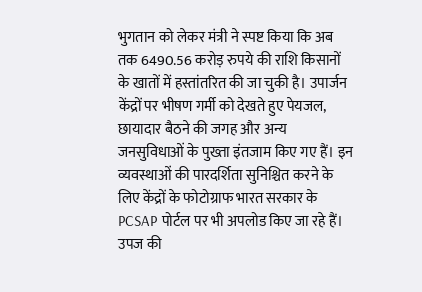भुगतान को लेकर मंत्री ने स्पष्ट किया कि अब तक 6490.56 करोड़ रुपये की राशि किसानों के खातों में हस्तांतरित की जा चुकी है। उपार्जन केंद्रों पर भीषण गर्मी को देखते हुए पेयजल, छायादार बैठने की जगह और अन्य जनसुविधाओं के पुख्ता इंतजाम किए गए हैं। इन व्यवस्थाओं की पारदर्शिता सुनिश्चित करने के लिए केंद्रों के फोटोग्राफ भारत सरकार के PCSAP पोर्टल पर भी अपलोड किए जा रहे हैं।
उपज की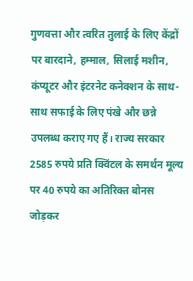गुणवत्ता और त्वरित तुलाई के लिए केंद्रों पर बारदाने, हम्माल, सिलाई मशीन, कंप्यूटर और इंटरनेट कनेक्शन के साथ-साथ सफाई के लिए पंखे और छन्ने उपलब्ध कराए गए हैं। राज्य सरकार 2585 रुपये प्रति क्विंटल के समर्थन मूल्य पर 40 रुपये का अतिरिक्त बोनस जोड़कर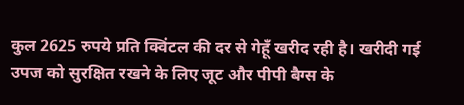कुल 2625 रुपये प्रति क्विंटल की दर से गेहूँ खरीद रही है। खरीदी गई उपज को सुरक्षित रखने के लिए जूट और पीपी बैग्स के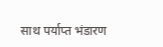साथ पर्याप्त भंडारण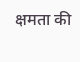क्षमता की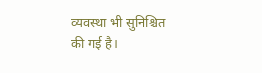व्यवस्था भी सुनिश्चित की गई है।